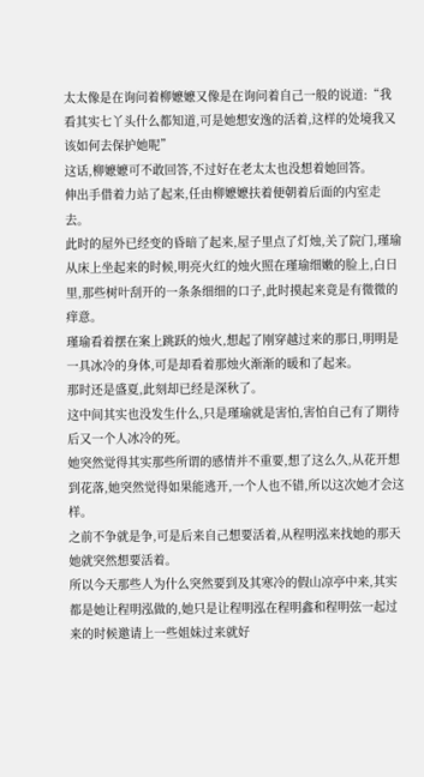太太像是在询问着柳嬷嬷又像是在询问着自己一般的说道:“我看其实七丫头什么都知道,可是她想安逸的活着,这样的处境我又该如何去保护她呢”
这话,柳嬷嬷可不敢回答,不过好在老太太也没想着她回答。
伸出手借着力站了起来,任由柳嬷嬷扶着便朝着后面的内室走去。
此时的屋外已经变的昏暗了起来,屋子里点了灯烛,关了院门,瑾瑜从床上坐起来的时候,明亮火红的烛火照在瑾瑜细嫩的脸上,白日里,那些树叶刮开的一条条细细的口子,此时摸起来竟是有微微的痒意。
瑾瑜看着摆在案上跳跃的烛火,想起了刚穿越过来的那日,明明是一具冰冷的身体,可是却看着那烛火渐渐的暖和了起来。
那时还是盛夏,此刻却已经是深秋了。
这中间其实也没发生什么,只是瑾瑜就是害怕,害怕自己有了期待后又一个人冰冷的死。
她突然觉得其实那些所谓的感情并不重要,想了这么久,从花开想到花落,她突然觉得如果能逃开,一个人也不错,所以这次她才会这样。
之前不争就是争,可是后来自己想要活着,从程明泓来找她的那天她就突然想要活着。
所以今天那些人为什么突然要到及其寒冷的假山凉亭中来,其实都是她让程明泓做的,她只是让程明泓在程明鑫和程明弦一起过来的时候邀请上一些姐妹过来就好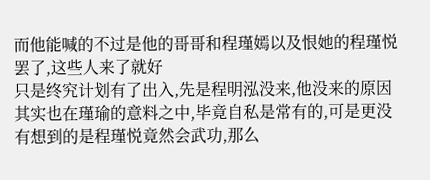而他能喊的不过是他的哥哥和程瑾嫣以及恨她的程瑾悦罢了,这些人来了就好
只是终究计划有了出入,先是程明泓没来,他没来的原因其实也在瑾瑜的意料之中,毕竟自私是常有的,可是更没有想到的是程瑾悦竟然会武功,那么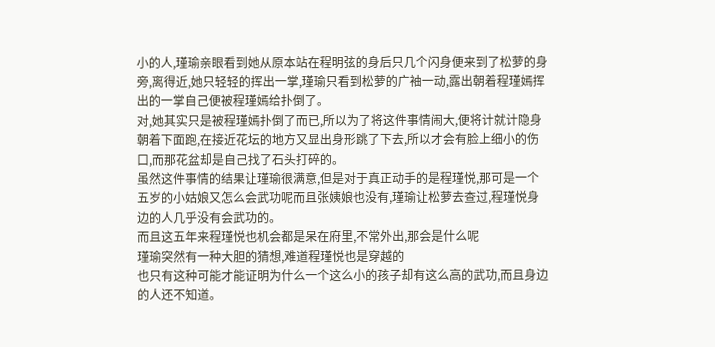小的人,瑾瑜亲眼看到她从原本站在程明弦的身后只几个闪身便来到了松萝的身旁,离得近,她只轻轻的挥出一掌,瑾瑜只看到松萝的广袖一动,露出朝着程瑾嫣挥出的一掌自己便被程瑾嫣给扑倒了。
对,她其实只是被程瑾嫣扑倒了而已,所以为了将这件事情闹大,便将计就计隐身朝着下面跑,在接近花坛的地方又显出身形跳了下去,所以才会有脸上细小的伤口,而那花盆却是自己找了石头打碎的。
虽然这件事情的结果让瑾瑜很满意,但是对于真正动手的是程瑾悦,那可是一个五岁的小姑娘又怎么会武功呢而且张姨娘也没有,瑾瑜让松萝去查过,程瑾悦身边的人几乎没有会武功的。
而且这五年来程瑾悦也机会都是呆在府里,不常外出,那会是什么呢
瑾瑜突然有一种大胆的猜想,难道程瑾悦也是穿越的
也只有这种可能才能证明为什么一个这么小的孩子却有这么高的武功,而且身边的人还不知道。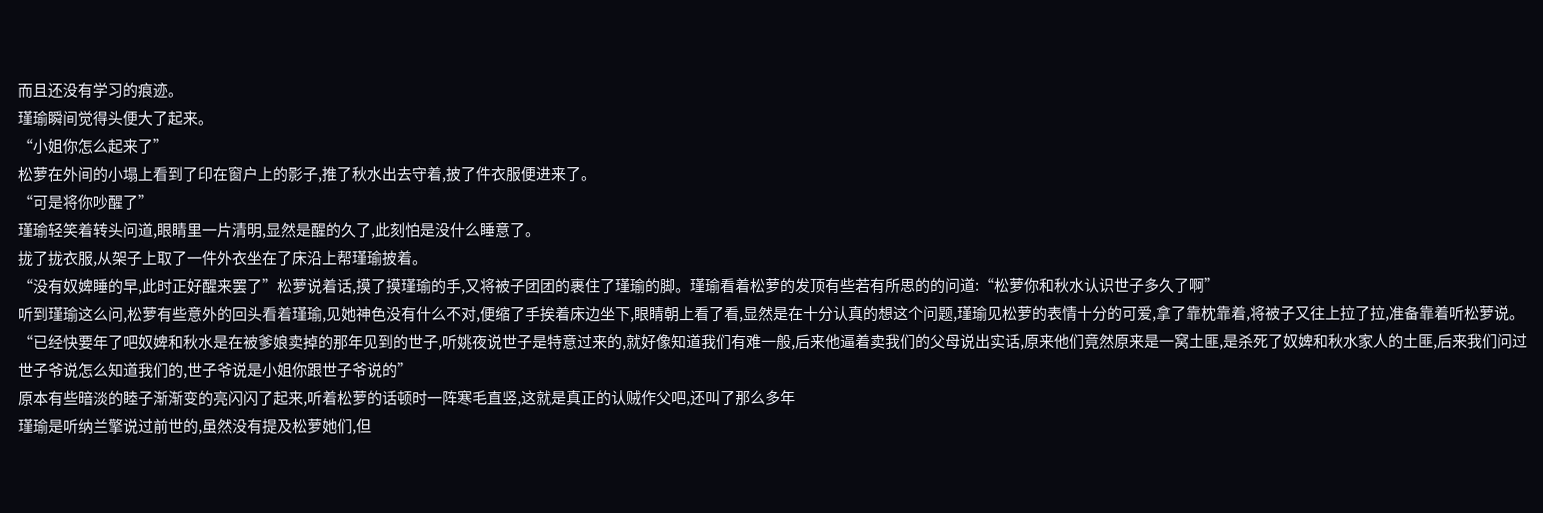而且还没有学习的痕迹。
瑾瑜瞬间觉得头便大了起来。
“小姐你怎么起来了”
松萝在外间的小塌上看到了印在窗户上的影子,推了秋水出去守着,披了件衣服便进来了。
“可是将你吵醒了”
瑾瑜轻笑着转头问道,眼睛里一片清明,显然是醒的久了,此刻怕是没什么睡意了。
拢了拢衣服,从架子上取了一件外衣坐在了床沿上帮瑾瑜披着。
“没有奴婢睡的早,此时正好醒来罢了”松萝说着话,摸了摸瑾瑜的手,又将被子团团的裹住了瑾瑜的脚。瑾瑜看着松萝的发顶有些若有所思的的问道:“松萝你和秋水认识世子多久了啊”
听到瑾瑜这么问,松萝有些意外的回头看着瑾瑜,见她神色没有什么不对,便缩了手挨着床边坐下,眼睛朝上看了看,显然是在十分认真的想这个问题,瑾瑜见松萝的表情十分的可爱,拿了靠枕靠着,将被子又往上拉了拉,准备靠着听松萝说。
“已经快要年了吧奴婢和秋水是在被爹娘卖掉的那年见到的世子,听姚夜说世子是特意过来的,就好像知道我们有难一般,后来他逼着卖我们的父母说出实话,原来他们竟然原来是一窝土匪,是杀死了奴婢和秋水家人的土匪,后来我们问过世子爷说怎么知道我们的,世子爷说是小姐你跟世子爷说的”
原本有些暗淡的睦子渐渐变的亮闪闪了起来,听着松萝的话顿时一阵寒毛直竖,这就是真正的认贼作父吧,还叫了那么多年
瑾瑜是听纳兰擎说过前世的,虽然没有提及松萝她们,但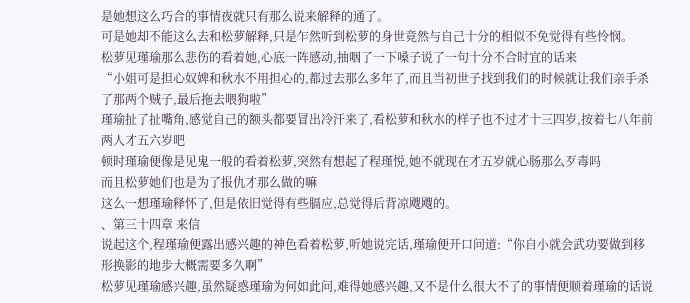是她想这么巧合的事情夜就只有那么说来解释的通了。
可是她却不能这么去和松萝解释,只是乍然听到松萝的身世竟然与自己十分的相似不免觉得有些怜悯。
松萝见瑾瑜那么悲伤的看着她,心底一阵感动,抽咽了一下嗓子说了一句十分不合时宜的话来
“小姐可是担心奴婢和秋水不用担心的,都过去那么多年了,而且当初世子找到我们的时候就让我们亲手杀了那两个贼子,最后拖去喂狗啦”
瑾瑜扯了扯嘴角,感觉自己的额头都要冒出冷汗来了,看松萝和秋水的样子也不过才十三四岁,按着七八年前两人才五六岁吧
顿时瑾瑜便像是见鬼一般的看着松萝,突然有想起了程瑾悦,她不就现在才五岁就心肠那么歹毒吗
而且松萝她们也是为了报仇才那么做的嘛
这么一想瑾瑜释怀了,但是依旧觉得有些膈应,总觉得后背凉飕飕的。
、第三十四章 来信
说起这个,程瑾瑜便露出感兴趣的神色看着松萝,听她说完话,瑾瑜便开口问道:“你自小就会武功要做到移形换影的地步大概需要多久啊”
松萝见瑾瑜感兴趣,虽然疑惑瑾瑜为何如此问,难得她感兴趣,又不是什么很大不了的事情便顺着瑾瑜的话说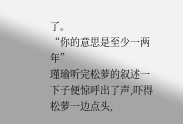了。
“你的意思是至少一两年”
瑾瑜听完松萝的叙述一下子便惊呼出了声,吓得松萝一边点头,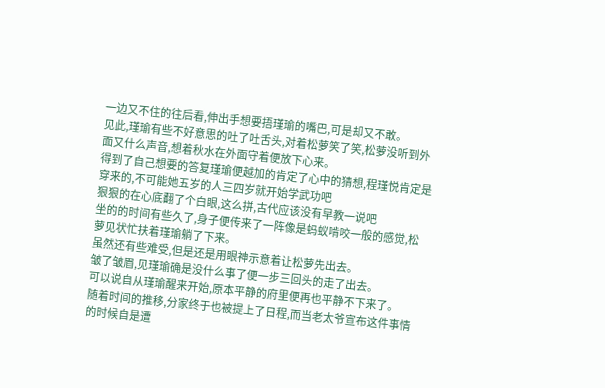一边又不住的往后看,伸出手想要捂瑾瑜的嘴巴,可是却又不敢。
见此,瑾瑜有些不好意思的吐了吐舌头,对着松萝笑了笑,松萝没听到外面又什么声音,想着秋水在外面守着便放下心来。
得到了自己想要的答复瑾瑜便越加的肯定了心中的猜想,程瑾悦肯定是穿来的,不可能她五岁的人三四岁就开始学武功吧
狠狠的在心底翻了个白眼,这么拼,古代应该没有早教一说吧
坐的的时间有些久了,身子便传来了一阵像是蚂蚁啃咬一般的感觉,松萝见状忙扶着瑾瑜躺了下来。
虽然还有些难受,但是还是用眼神示意着让松萝先出去。
皱了皱眉,见瑾瑜确是没什么事了便一步三回头的走了出去。
可以说自从瑾瑜醒来开始,原本平静的府里便再也平静不下来了。
随着时间的推移,分家终于也被提上了日程,而当老太爷宣布这件事情的时候自是遭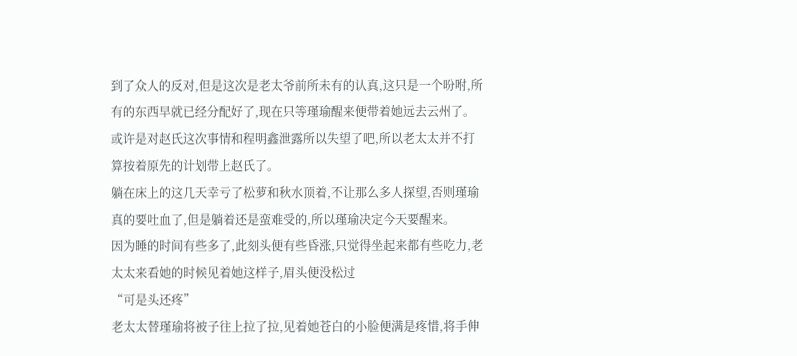到了众人的反对,但是这次是老太爷前所未有的认真,这只是一个吩咐,所有的东西早就已经分配好了,现在只等瑾瑜醒来便带着她远去云州了。
或许是对赵氏这次事情和程明鑫泄露所以失望了吧,所以老太太并不打算按着原先的计划带上赵氏了。
躺在床上的这几天幸亏了松萝和秋水顶着,不让那么多人探望,否则瑾瑜真的要吐血了,但是躺着还是蛮难受的,所以瑾瑜决定今天要醒来。
因为睡的时间有些多了,此刻头便有些昏涨,只觉得坐起来都有些吃力,老太太来看她的时候见着她这样子,眉头便没松过
“可是头还疼”
老太太替瑾瑜将被子往上拉了拉,见着她苍白的小脸便满是疼惜,将手伸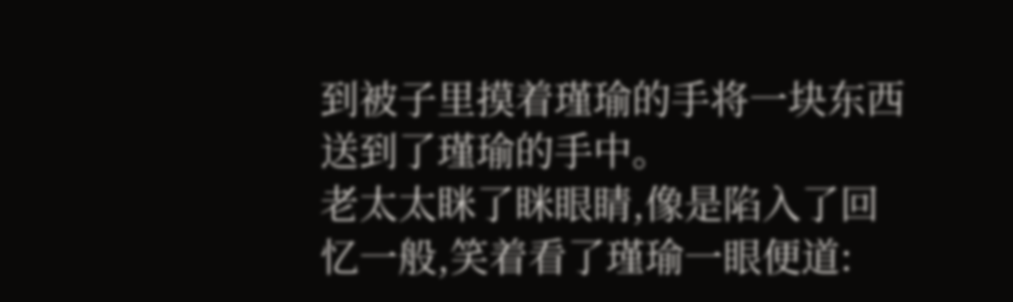到被子里摸着瑾瑜的手将一块东西送到了瑾瑜的手中。
老太太眯了眯眼睛,像是陷入了回忆一般,笑着看了瑾瑜一眼便道: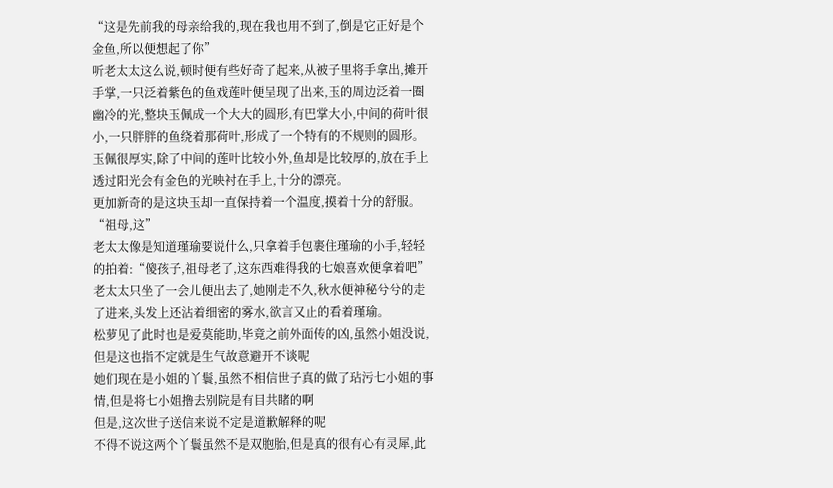“这是先前我的母亲给我的,现在我也用不到了,倒是它正好是个金鱼,所以便想起了你”
听老太太这么说,顿时便有些好奇了起来,从被子里将手拿出,摊开手掌,一只泛着紫色的鱼戏莲叶便呈现了出来,玉的周边泛着一圈幽冷的光,整块玉佩成一个大大的圆形,有巴掌大小,中间的荷叶很小,一只胖胖的鱼绕着那荷叶,形成了一个特有的不规则的圆形。
玉佩很厚实,除了中间的莲叶比较小外,鱼却是比较厚的,放在手上透过阳光会有金色的光映衬在手上,十分的漂亮。
更加新奇的是这块玉却一直保持着一个温度,摸着十分的舒服。
“祖母,这”
老太太像是知道瑾瑜要说什么,只拿着手包裹住瑾瑜的小手,轻轻的拍着:“傻孩子,祖母老了,这东西难得我的七娘喜欢便拿着吧”
老太太只坐了一会儿便出去了,她刚走不久,秋水便神秘兮兮的走了进来,头发上还沾着细密的雾水,欲言又止的看着瑾瑜。
松萝见了此时也是爱莫能助,毕竟之前外面传的凶,虽然小姐没说,但是这也指不定就是生气故意避开不谈呢
她们现在是小姐的丫鬟,虽然不相信世子真的做了玷污七小姐的事情,但是将七小姐撸去别院是有目共睹的啊
但是,这次世子送信来说不定是道歉解释的呢
不得不说这两个丫鬟虽然不是双胞胎,但是真的很有心有灵犀,此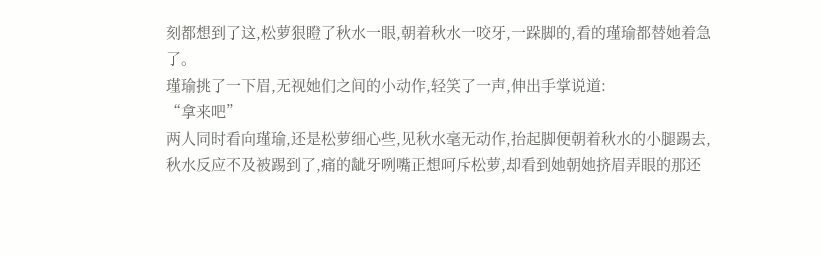刻都想到了这,松萝狠瞪了秋水一眼,朝着秋水一咬牙,一跺脚的,看的瑾瑜都替她着急了。
瑾瑜挑了一下眉,无视她们之间的小动作,轻笑了一声,伸出手掌说道:
“拿来吧”
两人同时看向瑾瑜,还是松萝细心些,见秋水毫无动作,抬起脚便朝着秋水的小腿踢去,秋水反应不及被踢到了,痛的龇牙咧嘴正想呵斥松萝,却看到她朝她挤眉弄眼的那还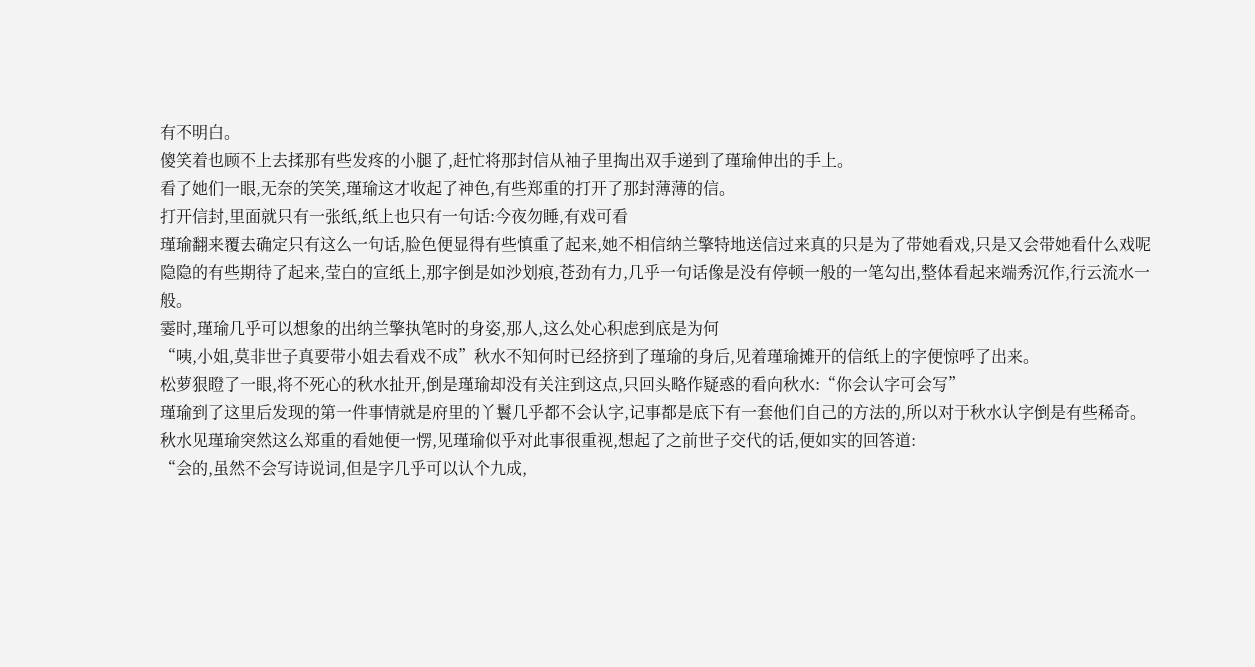有不明白。
傻笑着也顾不上去揉那有些发疼的小腿了,赶忙将那封信从袖子里掏出双手递到了瑾瑜伸出的手上。
看了她们一眼,无奈的笑笑,瑾瑜这才收起了神色,有些郑重的打开了那封薄薄的信。
打开信封,里面就只有一张纸,纸上也只有一句话:今夜勿睡,有戏可看
瑾瑜翻来覆去确定只有这么一句话,脸色便显得有些慎重了起来,她不相信纳兰擎特地送信过来真的只是为了带她看戏,只是又会带她看什么戏呢
隐隐的有些期待了起来,莹白的宣纸上,那字倒是如沙划痕,苍劲有力,几乎一句话像是没有停顿一般的一笔勾出,整体看起来端秀沉作,行云流水一般。
霎时,瑾瑜几乎可以想象的出纳兰擎执笔时的身姿,那人,这么处心积虑到底是为何
“咦,小姐,莫非世子真要带小姐去看戏不成”秋水不知何时已经挤到了瑾瑜的身后,见着瑾瑜摊开的信纸上的字便惊呼了出来。
松萝狠瞪了一眼,将不死心的秋水扯开,倒是瑾瑜却没有关注到这点,只回头略作疑惑的看向秋水:“你会认字可会写”
瑾瑜到了这里后发现的第一件事情就是府里的丫鬟几乎都不会认字,记事都是底下有一套他们自己的方法的,所以对于秋水认字倒是有些稀奇。
秋水见瑾瑜突然这么郑重的看她便一愣,见瑾瑜似乎对此事很重视,想起了之前世子交代的话,便如实的回答道:
“会的,虽然不会写诗说词,但是字几乎可以认个九成,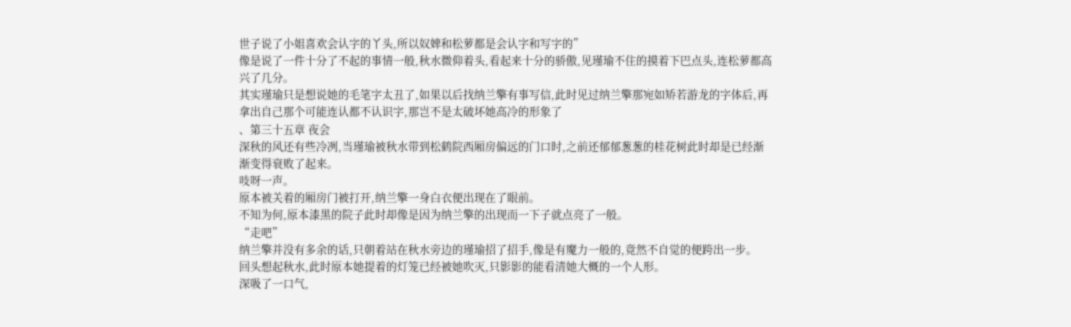世子说了小姐喜欢会认字的丫头,所以奴婢和松萝都是会认字和写字的”
像是说了一件十分了不起的事情一般,秋水微仰着头,看起来十分的骄傲,见瑾瑜不住的摸着下巴点头,连松萝都高兴了几分。
其实瑾瑜只是想说她的毛笔字太丑了,如果以后找纳兰擎有事写信,此时见过纳兰擎那宛如矫若游龙的字体后,再拿出自己那个可能连认都不认识字,那岂不是太破坏她高冷的形象了
、第三十五章 夜会
深秋的风还有些冷冽,当瑾瑜被秋水带到松鹤院西厢房偏远的门口时,之前还郁郁葱葱的桂花树此时却是已经渐渐变得衰败了起来。
吱呀一声。
原本被关着的厢房门被打开,纳兰擎一身白衣便出现在了眼前。
不知为何,原本漆黑的院子此时却像是因为纳兰擎的出现而一下子就点亮了一般。
“走吧”
纳兰擎并没有多余的话,只朝着站在秋水旁边的瑾瑜招了招手,像是有魔力一般的,竟然不自觉的便跨出一步。
回头想起秋水,此时原本她提着的灯笼已经被她吹灭,只影影的能看清她大概的一个人形。
深吸了一口气,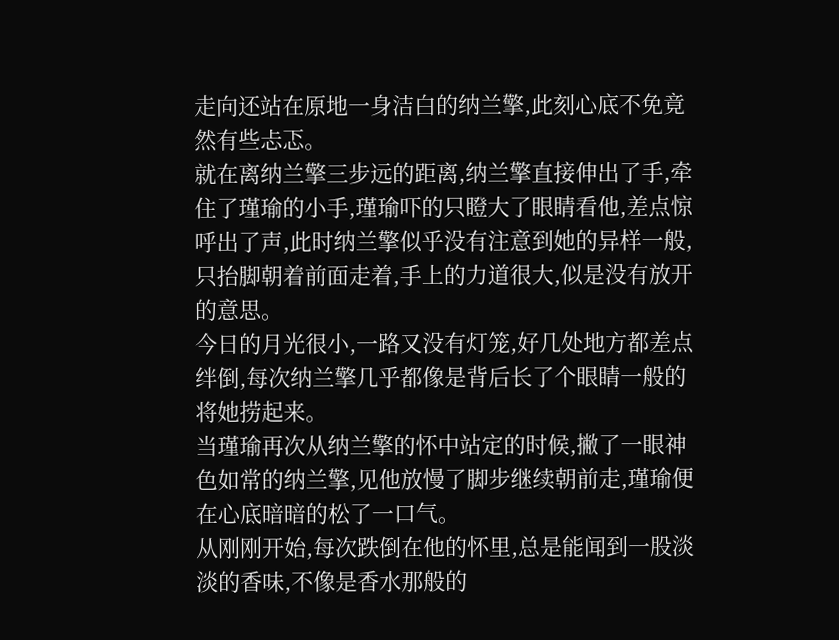走向还站在原地一身洁白的纳兰擎,此刻心底不免竟然有些忐忑。
就在离纳兰擎三步远的距离,纳兰擎直接伸出了手,牵住了瑾瑜的小手,瑾瑜吓的只瞪大了眼睛看他,差点惊呼出了声,此时纳兰擎似乎没有注意到她的异样一般,只抬脚朝着前面走着,手上的力道很大,似是没有放开的意思。
今日的月光很小,一路又没有灯笼,好几处地方都差点绊倒,每次纳兰擎几乎都像是背后长了个眼睛一般的将她捞起来。
当瑾瑜再次从纳兰擎的怀中站定的时候,撇了一眼神色如常的纳兰擎,见他放慢了脚步继续朝前走,瑾瑜便在心底暗暗的松了一口气。
从刚刚开始,每次跌倒在他的怀里,总是能闻到一股淡淡的香味,不像是香水那般的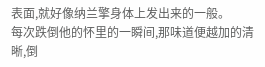表面,就好像纳兰擎身体上发出来的一般。
每次跌倒他的怀里的一瞬间,那味道便越加的清晰,倒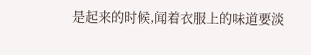是起来的时候,闻着衣服上的味道要淡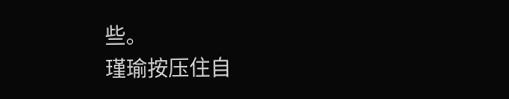些。
瑾瑜按压住自